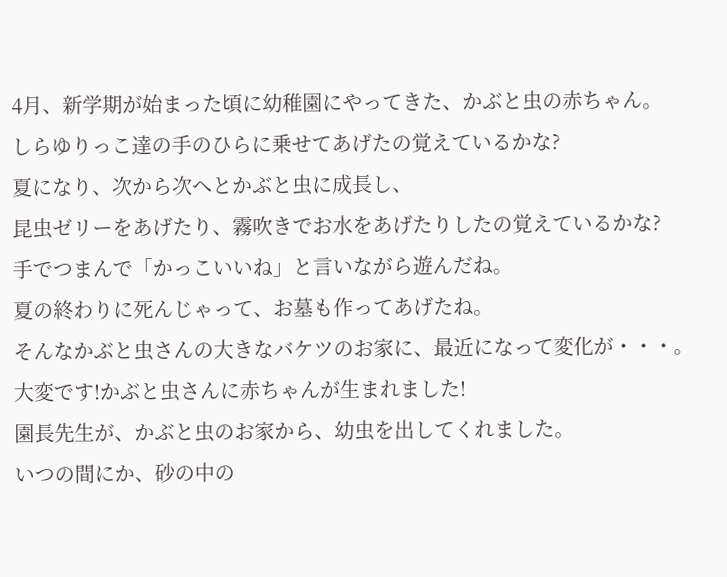4月、新学期が始まった頃に幼稚園にやってきた、かぶと虫の赤ちゃん。
しらゆりっこ達の手のひらに乗せてあげたの覚えているかな?
夏になり、次から次へとかぶと虫に成長し、
昆虫ゼリーをあげたり、霧吹きでお水をあげたりしたの覚えているかな?
手でつまんで「かっこいいね」と言いながら遊んだね。
夏の終わりに死んじゃって、お墓も作ってあげたね。
そんなかぶと虫さんの大きなバケツのお家に、最近になって変化が・・・。
大変です!かぶと虫さんに赤ちゃんが生まれました!
園長先生が、かぶと虫のお家から、幼虫を出してくれました。
いつの間にか、砂の中の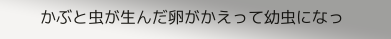かぶと虫が生んだ卵がかえって幼虫になっ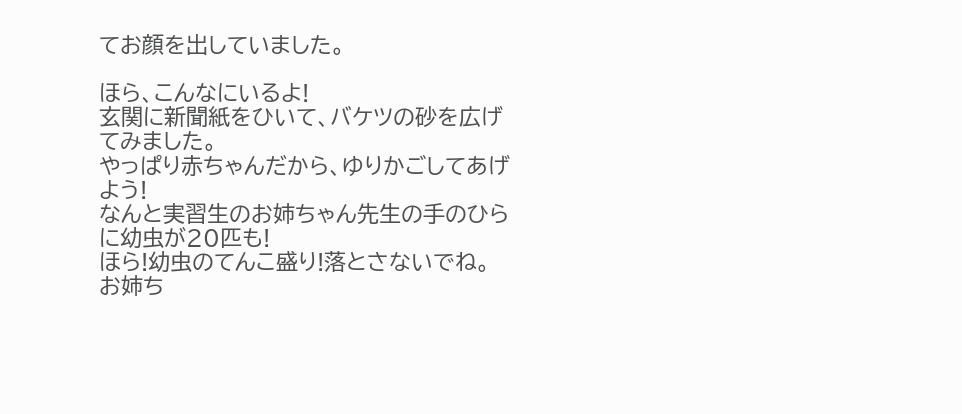てお顔を出していました。

ほら、こんなにいるよ!
玄関に新聞紙をひいて、バケツの砂を広げてみました。
やっぱり赤ちゃんだから、ゆりかごしてあげよう!
なんと実習生のお姉ちゃん先生の手のひらに幼虫が20匹も!
ほら!幼虫のてんこ盛り!落とさないでね。
お姉ち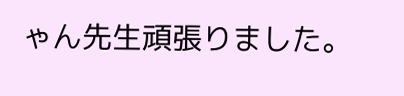ゃん先生頑張りました。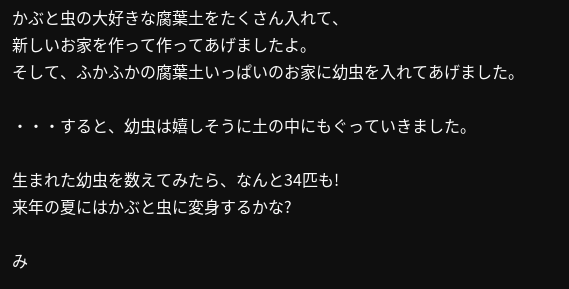かぶと虫の大好きな腐葉土をたくさん入れて、
新しいお家を作って作ってあげましたよ。
そして、ふかふかの腐葉土いっぱいのお家に幼虫を入れてあげました。

・・・すると、幼虫は嬉しそうに土の中にもぐっていきました。

生まれた幼虫を数えてみたら、なんと34匹も!
来年の夏にはかぶと虫に変身するかな?

み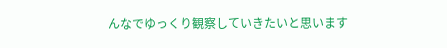んなでゆっくり観察していきたいと思います